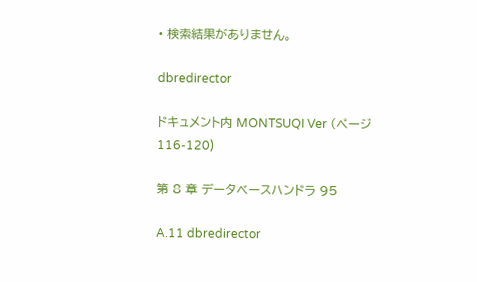• 検索結果がありません。

dbredirector

ドキュメント内 MONTSUQI Ver (ページ 116-120)

第 8 章 データベースハンドラ 95

A.11 dbredirector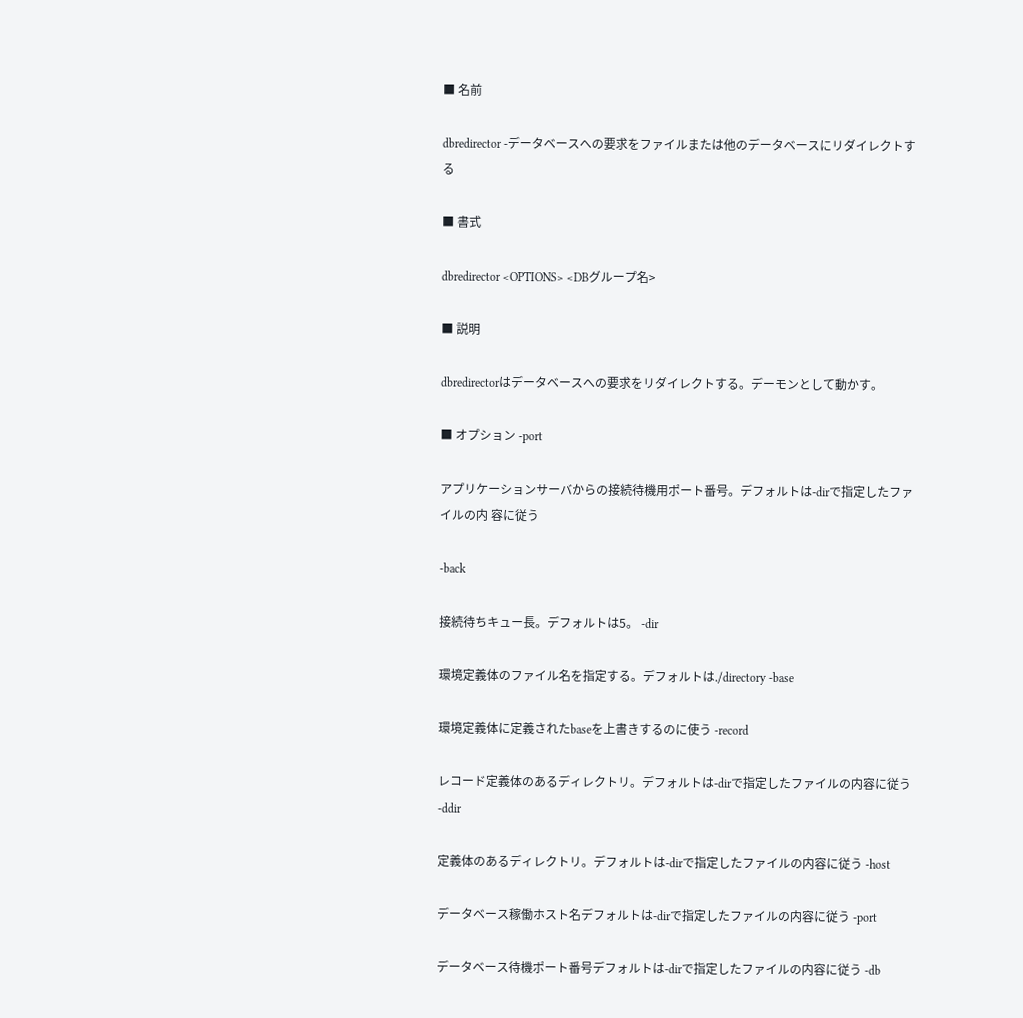■ 名前

dbredirector -データベースへの要求をファイルまたは他のデータベースにリダイレクトする

■ 書式

dbredirector <OPTIONS> <DBグループ名>

■ 説明

dbredirectorはデータベースへの要求をリダイレクトする。デーモンとして動かす。

■ オプション -port

アプリケーションサーバからの接続待機用ポート番号。デフォルトは-dirで指定したファイルの内 容に従う

-back

接続待ちキュー長。デフォルトは5。 -dir

環境定義体のファイル名を指定する。デフォルトは./directory -base

環境定義体に定義されたbaseを上書きするのに使う -record

レコード定義体のあるディレクトリ。デフォルトは-dirで指定したファイルの内容に従う -ddir

定義体のあるディレクトリ。デフォルトは-dirで指定したファイルの内容に従う -host

データベース稼働ホスト名デフォルトは-dirで指定したファイルの内容に従う -port

データベース待機ポート番号デフォルトは-dirで指定したファイルの内容に従う -db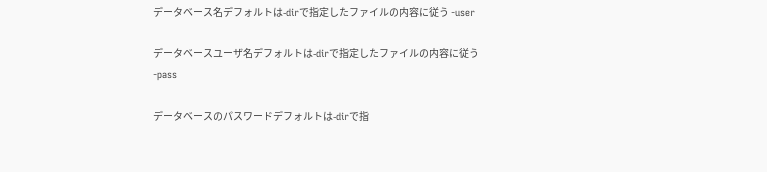データベース名デフォルトは-dirで指定したファイルの内容に従う -user

データベースユーザ名デフォルトは-dirで指定したファイルの内容に従う -pass

データベースのパスワードデフォルトは-dirで指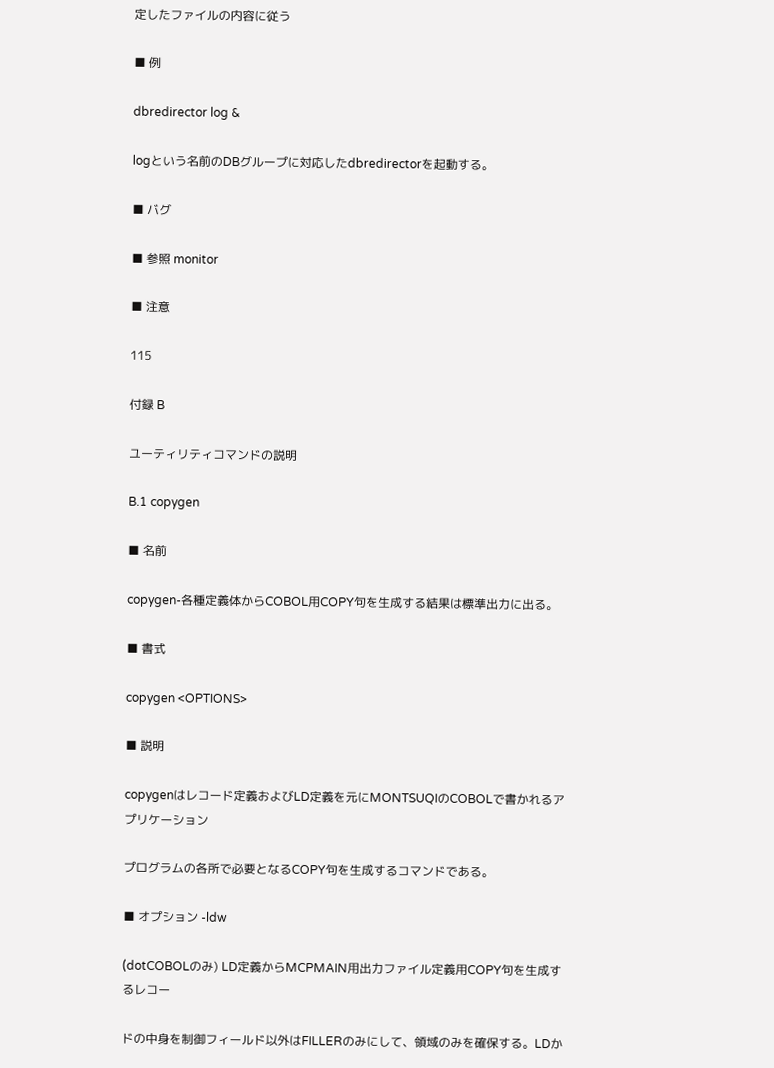定したファイルの内容に従う

■ 例

dbredirector log &

logという名前のDBグループに対応したdbredirectorを起動する。

■ バグ

■ 参照 monitor

■ 注意

115

付録 B

ユーティリティコマンドの説明

B.1 copygen

■ 名前

copygen-各種定義体からCOBOL用COPY句を生成する結果は標準出力に出る。

■ 書式

copygen <OPTIONS>

■ 説明

copygenはレコード定義およびLD定義を元にMONTSUQIのCOBOLで書かれるアプリケーション

プログラムの各所で必要となるCOPY句を生成するコマンドである。

■ オプション -ldw

(dotCOBOLのみ) LD定義からMCPMAIN用出力ファイル定義用COPY句を生成するレコー

ドの中身を制御フィールド以外はFILLERのみにして、領域のみを確保する。LDか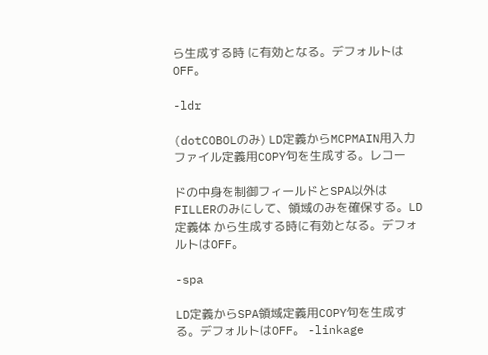ら生成する時 に有効となる。デフォルトはOFF。

-ldr

(dotCOBOLのみ) LD定義からMCPMAIN用入力ファイル定義用COPY句を生成する。レコー

ドの中身を制御フィールドとSPA以外はFILLERのみにして、領域のみを確保する。LD定義体 から生成する時に有効となる。デフォルトはOFF。

-spa

LD定義からSPA領域定義用COPY句を生成する。デフォルトはOFF。 -linkage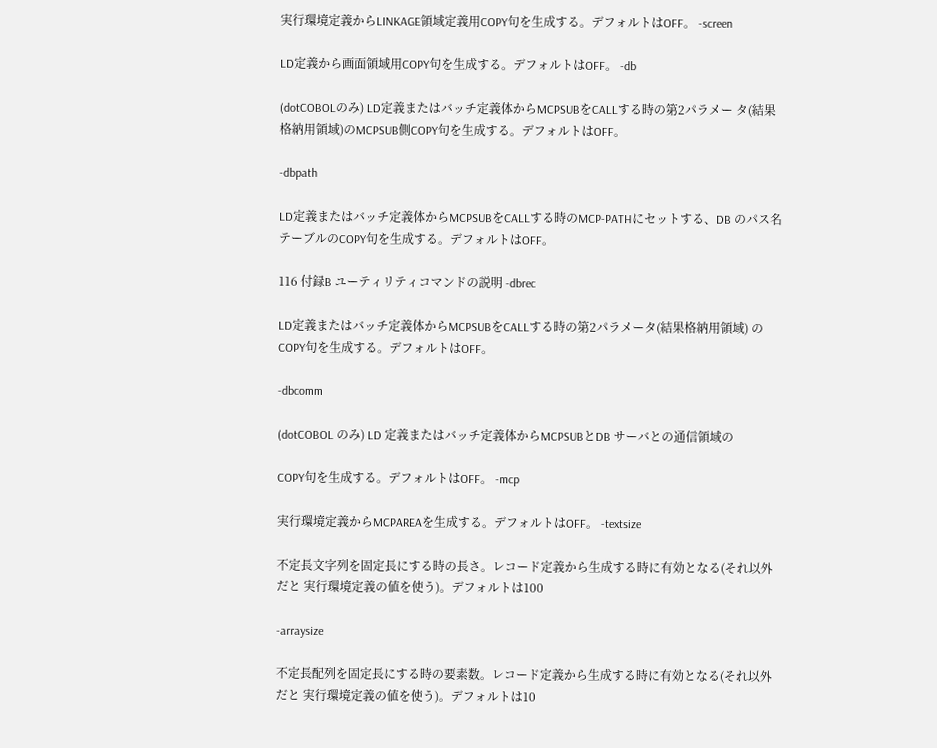実行環境定義からLINKAGE領域定義用COPY句を生成する。デフォルトはOFF。 -screen

LD定義から画面領域用COPY句を生成する。デフォルトはOFF。 -db

(dotCOBOLのみ) LD定義またはバッチ定義体からMCPSUBをCALLする時の第2パラメー タ(結果格納用領域)のMCPSUB側COPY句を生成する。デフォルトはOFF。

-dbpath

LD定義またはバッチ定義体からMCPSUBをCALLする時のMCP-PATHにセットする、DB のパス名テーブルのCOPY句を生成する。デフォルトはOFF。

116 付録B ユーティリティコマンドの説明 -dbrec

LD定義またはバッチ定義体からMCPSUBをCALLする時の第2パラメータ(結果格納用領域) のCOPY句を生成する。デフォルトはOFF。

-dbcomm

(dotCOBOL のみ) LD 定義またはバッチ定義体からMCPSUBとDB サーバとの通信領域の

COPY句を生成する。デフォルトはOFF。 -mcp

実行環境定義からMCPAREAを生成する。デフォルトはOFF。 -textsize

不定長文字列を固定長にする時の長さ。レコード定義から生成する時に有効となる(それ以外だと 実行環境定義の値を使う)。デフォルトは100

-arraysize

不定長配列を固定長にする時の要素数。レコード定義から生成する時に有効となる(それ以外だと 実行環境定義の値を使う)。デフォルトは10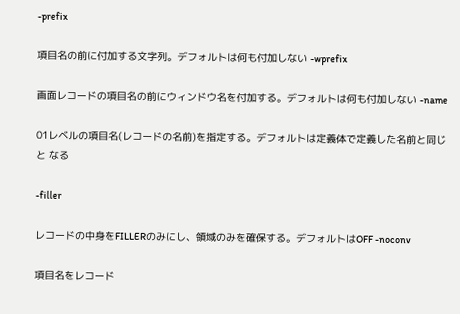-prefix

項目名の前に付加する文字列。デフォルトは何も付加しない -wprefix

画面レコードの項目名の前にウィンドウ名を付加する。デフォルトは何も付加しない -name

01レベルの項目名(レコードの名前)を指定する。デフォルトは定義体で定義した名前と同じと なる

-filler

レコードの中身をFILLERのみにし、領域のみを確保する。デフォルトはOFF -noconv

項目名をレコード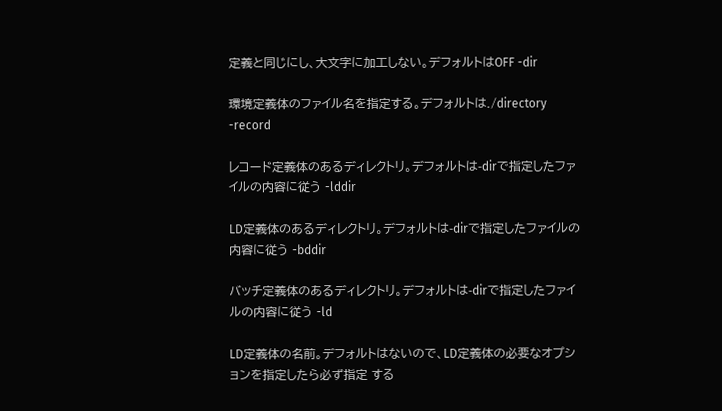定義と同じにし、大文字に加工しない。デフォルトはOFF -dir

環境定義体のファイル名を指定する。デフォルトは./directory -record

レコード定義体のあるディレクトリ。デフォルトは-dirで指定したファイルの内容に従う -lddir

LD定義体のあるディレクトリ。デフォルトは-dirで指定したファイルの内容に従う -bddir

バッチ定義体のあるディレクトリ。デフォルトは-dirで指定したファイルの内容に従う -ld

LD定義体の名前。デフォルトはないので、LD定義体の必要なオプションを指定したら必ず指定 する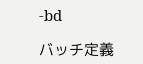-bd

バッチ定義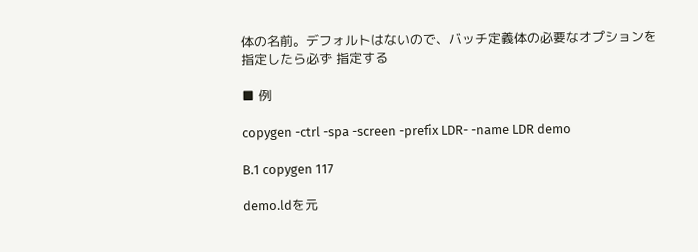体の名前。デフォルトはないので、バッチ定義体の必要なオプションを指定したら必ず 指定する

■ 例

copygen -ctrl -spa -screen -prefix LDR- -name LDR demo

B.1 copygen 117

demo.ldを元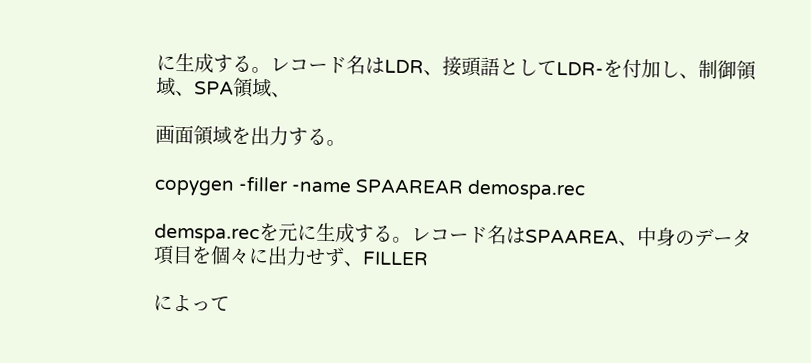に生成する。レコード名はLDR、接頭語としてLDR-を付加し、制御領域、SPA領域、

画面領域を出力する。

copygen -filler -name SPAAREAR demospa.rec

demspa.recを元に生成する。レコード名はSPAAREA、中身のデータ項目を個々に出力せず、FILLER

によって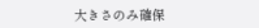大きさのみ確保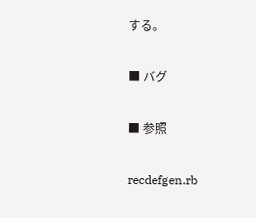する。

■ バグ

■ 参照

recdefgen.rb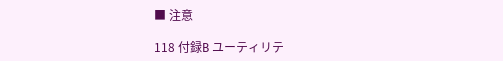■ 注意

118 付録B ユーティリテ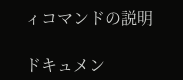ィコマンドの説明

ドキュメン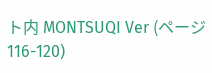ト内 MONTSUQI Ver (ページ 116-120)